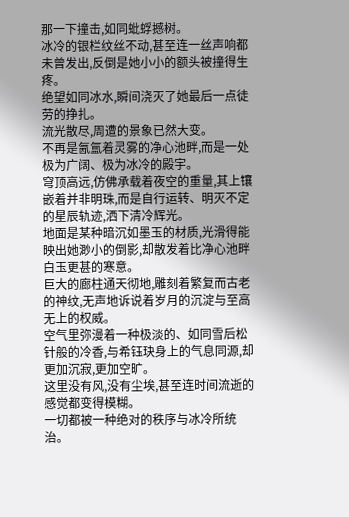那一下撞击,如同蚍蜉撼树。
冰冷的银栏纹丝不动,甚至连一丝声响都未曾发出,反倒是她小小的额头被撞得生疼。
绝望如同冰水,瞬间浇灭了她最后一点徒劳的挣扎。
流光散尽,周遭的景象已然大变。
不再是氤氲着灵雾的净心池畔,而是一处极为广阔、极为冰冷的殿宇。
穹顶高远,仿佛承载着夜空的重量,其上镶嵌着并非明珠,而是自行运转、明灭不定的星辰轨迹,洒下清冷辉光。
地面是某种暗沉如墨玉的材质,光滑得能映出她渺小的倒影,却散发着比净心池畔白玉更甚的寒意。
巨大的廊柱通天彻地,雕刻着繁复而古老的神纹,无声地诉说着岁月的沉淀与至高无上的权威。
空气里弥漫着一种极淡的、如同雪后松针般的冷香,与希钰玦身上的气息同源,却更加沉寂,更加空旷。
这里没有风,没有尘埃,甚至连时间流逝的感觉都变得模糊。
一切都被一种绝对的秩序与冰冷所统治。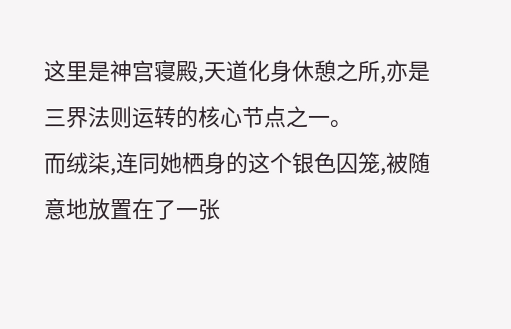这里是神宫寝殿,天道化身休憩之所,亦是三界法则运转的核心节点之一。
而绒柒,连同她栖身的这个银色囚笼,被随意地放置在了一张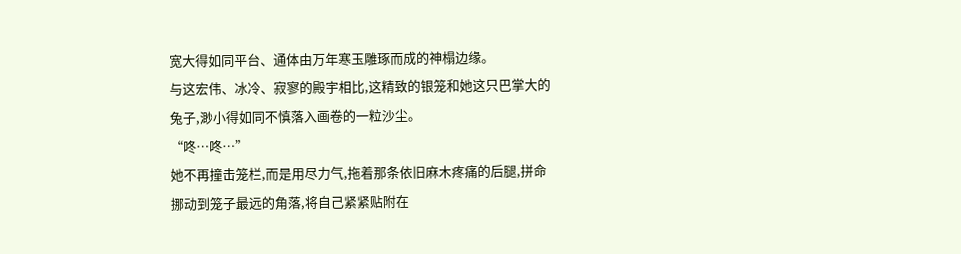宽大得如同平台、通体由万年寒玉雕琢而成的神榻边缘。
与这宏伟、冰冷、寂寥的殿宇相比,这精致的银笼和她这只巴掌大的兔子,渺小得如同不慎落入画卷的一粒沙尘。
“咚…咚…”
她不再撞击笼栏,而是用尽力气,拖着那条依旧麻木疼痛的后腿,拼命挪动到笼子最远的角落,将自己紧紧贴附在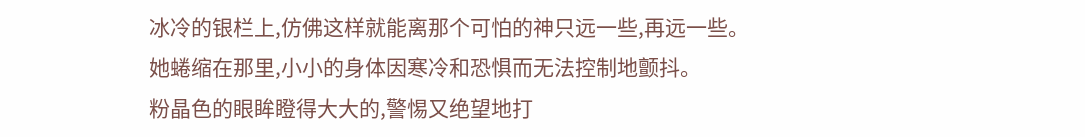冰冷的银栏上,仿佛这样就能离那个可怕的神只远一些,再远一些。
她蜷缩在那里,小小的身体因寒冷和恐惧而无法控制地颤抖。
粉晶色的眼眸瞪得大大的,警惕又绝望地打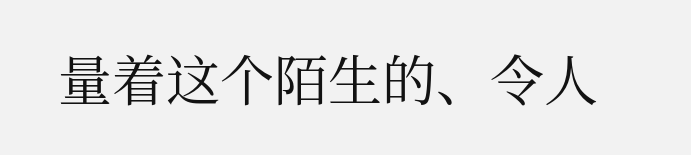量着这个陌生的、令人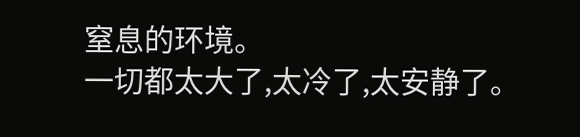窒息的环境。
一切都太大了,太冷了,太安静了。